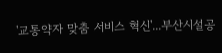'교통약자 맞춤 서비스 혁신'...부산시설공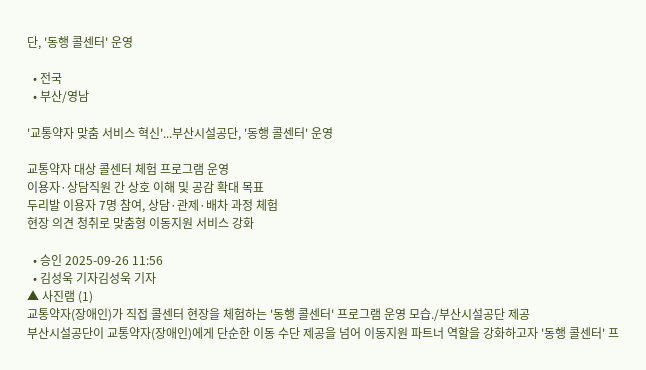단, '동행 콜센터' 운영

  • 전국
  • 부산/영남

'교통약자 맞춤 서비스 혁신'...부산시설공단, '동행 콜센터' 운영

교통약자 대상 콜센터 체험 프로그램 운영
이용자·상담직원 간 상호 이해 및 공감 확대 목표
두리발 이용자 7명 참여, 상담·관제·배차 과정 체험
현장 의견 청취로 맞춤형 이동지원 서비스 강화

  • 승인 2025-09-26 11:56
  • 김성욱 기자김성욱 기자
▲ 사진램 (1)
교통약자(장애인)가 직접 콜센터 현장을 체험하는 '동행 콜센터' 프로그램 운영 모습./부산시설공단 제공
부산시설공단이 교통약자(장애인)에게 단순한 이동 수단 제공을 넘어 이동지원 파트너 역할을 강화하고자 '동행 콜센터' 프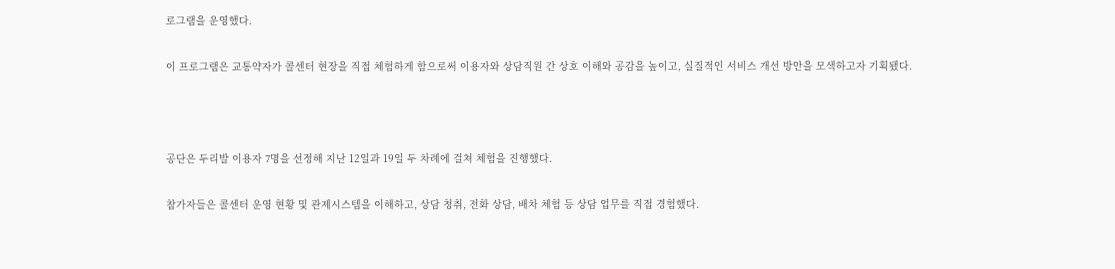로그램을 운영했다.

이 프로그램은 교통약자가 콜센터 현장을 직접 체험하게 함으로써 이용자와 상담직원 간 상호 이해와 공감을 높이고, 실질적인 서비스 개선 방안을 모색하고자 기획됐다.



공단은 두리발 이용자 7명을 선정해 지난 12일과 19일 두 차례에 걸쳐 체험을 진행했다.

참가자들은 콜센터 운영 현황 및 관제시스템을 이해하고, 상담 청취, 전화 상담, 배차 체험 등 상담 업무를 직접 경험했다.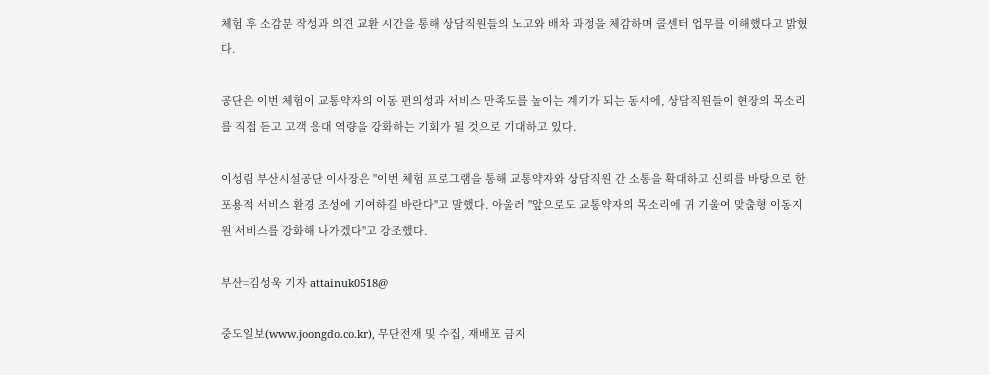체험 후 소감문 작성과 의견 교환 시간을 통해 상담직원들의 노고와 배차 과정을 체감하며 콜센터 업무를 이해했다고 밝혔다.

공단은 이번 체험이 교통약자의 이동 편의성과 서비스 만족도를 높이는 계기가 되는 동시에, 상담직원들이 현장의 목소리를 직접 듣고 고객 응대 역량을 강화하는 기회가 될 것으로 기대하고 있다.

이성림 부산시설공단 이사장은 "이번 체험 프로그램을 통해 교통약자와 상담직원 간 소통을 확대하고 신뢰를 바탕으로 한 포용적 서비스 환경 조성에 기여하길 바란다"고 말했다. 아울러 "앞으로도 교통약자의 목소리에 귀 기울여 맞춤형 이동지원 서비스를 강화해 나가겠다"고 강조했다.

부산=김성욱 기자 attainuk0518@

중도일보(www.joongdo.co.kr), 무단전재 및 수집, 재배포 금지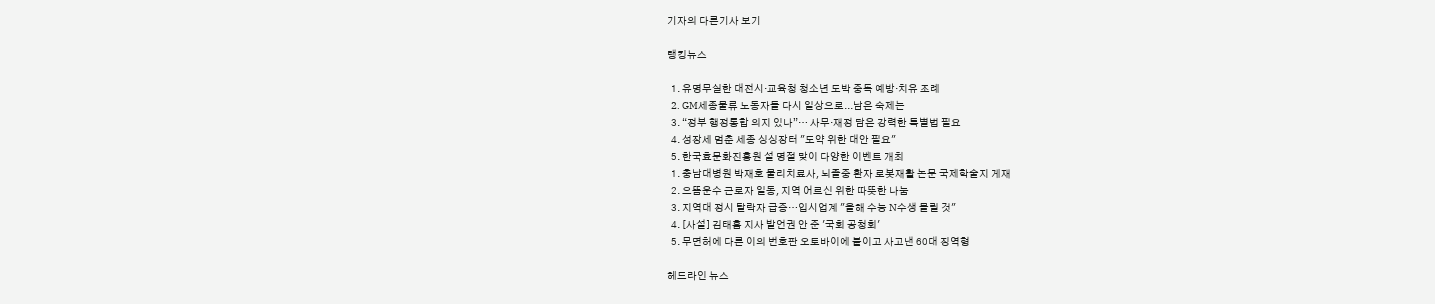기자의 다른기사 보기

랭킹뉴스

  1. 유명무실한 대전시·교육청 청소년 도박 중독 예방·치유 조례
  2. GM세종물류 노동자들 다시 일상으로...남은 숙제는
  3. “정부 행정통합 의지 있나”… 사무·재정 담은 강력한 특별법 필요
  4. 성장세 멈춘 세종 싱싱장터 "도약 위한 대안 필요"
  5. 한국효문화진흥원 설 명절 맞이 다양한 이벤트 개최
  1. 충남대병원 박재호 물리치료사, 뇌졸중 환자 로봇재활 논문 국제학술지 게재
  2. 으뜸운수 근로자 일동, 지역 어르신 위한 따뜻한 나눔
  3. 지역대 정시 탈락자 급증…입시업계 "올해 수능 N수생 몰릴 것"
  4. [사설] 김태흠 지사 발언권 안 준 '국회 공청회'
  5. 무면허에 다른 이의 번호판 오토바이에 붙이고 사고낸 60대 징역형

헤드라인 뉴스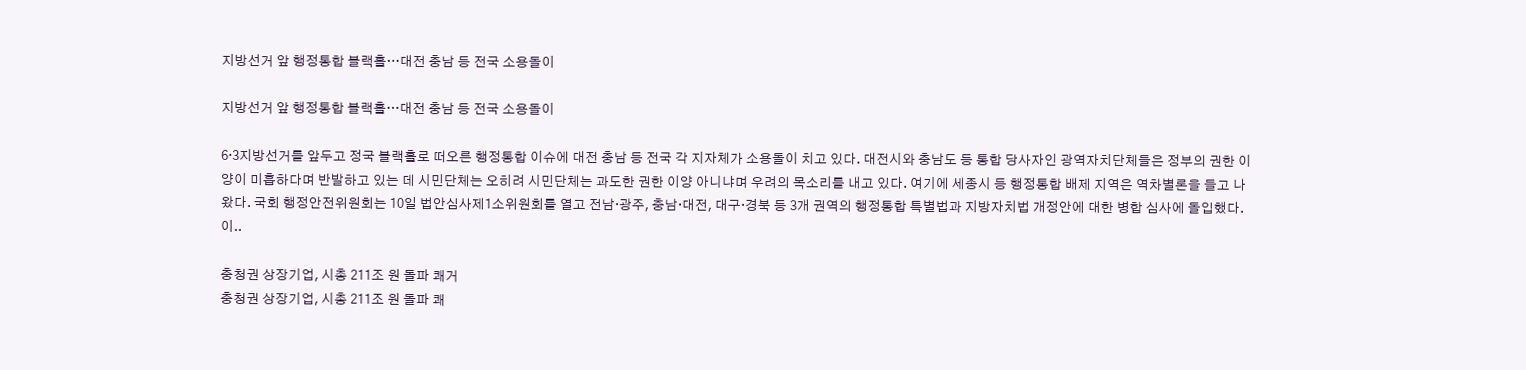지방선거 앞 행정통합 블랙홀…대전 충남 등 전국 소용돌이

지방선거 앞 행정통합 블랙홀…대전 충남 등 전국 소용돌이

6·3지방선거를 앞두고 정국 블랙홀로 떠오른 행정통합 이슈에 대전 충남 등 전국 각 지자체가 소용돌이 치고 있다. 대전시와 충남도 등 통합 당사자인 광역자치단체들은 정부의 권한 이양이 미흡하다며 반발하고 있는 데 시민단체는 오히려 시민단체는 과도한 권한 이양 아니냐며 우려의 목소리를 내고 있다. 여기에 세종시 등 행정통합 배제 지역은 역차별론을 들고 나왔다. 국회 행정안전위원회는 10일 법안심사제1소위원회를 열고 전남·광주, 충남·대전, 대구·경북 등 3개 권역의 행정통합 특별법과 지방자치법 개정안에 대한 병합 심사에 돌입했다. 이..

충청권 상장기업, 시총 211조 원 돌파 쾌거
충청권 상장기업, 시총 211조 원 돌파 쾌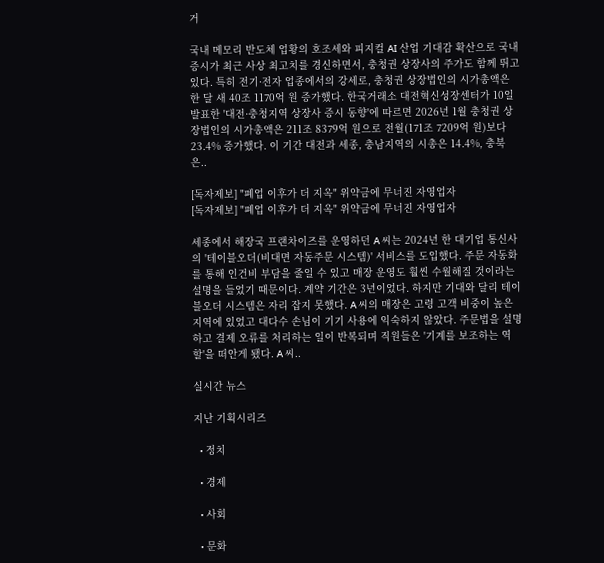거

국내 메모리 반도체 업황의 호조세와 피지컬 AI 산업 기대감 확산으로 국내 증시가 최근 사상 최고치를 경신하면서, 충청권 상장사의 주가도 함께 뛰고 있다. 특히 전기·전자 업종에서의 강세로, 충청권 상장법인의 시가총액은 한 달 새 40조 1170억 원 증가했다. 한국거래소 대전혁신성장센터가 10일 발표한 '대전·충청지역 상장사 증시 동향'에 따르면 2026년 1월 충청권 상장법인의 시가총액은 211조 8379억 원으로 전월(171조 7209억 원)보다 23.4% 증가했다. 이 기간 대전과 세종, 충남지역의 시총은 14.4%, 충북은..

[독자제보] "폐업 이후가 더 지옥" 위약금에 무너진 자영업자
[독자제보] "폐업 이후가 더 지옥" 위약금에 무너진 자영업자

세종에서 해장국 프랜차이즈를 운영하던 A 씨는 2024년 한 대기업 통신사의 '테이블오더(비대면 자동주문 시스템)' 서비스를 도입했다. 주문 자동화를 통해 인건비 부담을 줄일 수 있고 매장 운영도 훨씬 수월해질 것이라는 설명을 들었기 때문이다. 계약 기간은 3년이었다. 하지만 기대와 달리 테이블오더 시스템은 자리 잡지 못했다. A 씨의 매장은 고령 고객 비중이 높은 지역에 있었고 대다수 손님이 기기 사용에 익숙하지 않았다. 주문법을 설명하고 결제 오류를 처리하는 일이 반복되며 직원들은 '기계를 보조하는 역할'을 떠안게 됐다. A 씨..

실시간 뉴스

지난 기획시리즈

  • 정치

  • 경제

  • 사회

  • 문화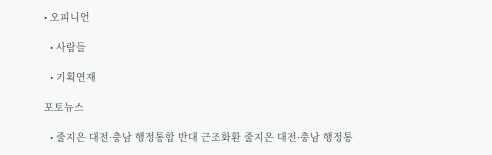• 오피니언

  • 사람들

  • 기획연재

포토뉴스

  • 줄지은 대전·충남 행정통합 반대 근조화환 줄지은 대전·충남 행정통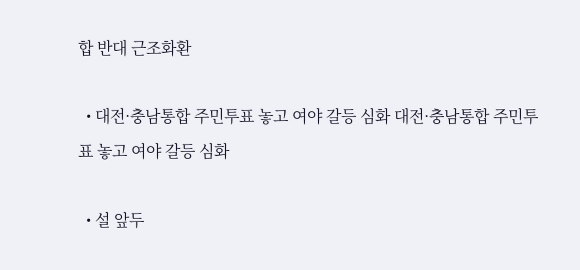합 반대 근조화환

  • 대전·충남통합 주민투표 놓고 여야 갈등 심화 대전·충남통합 주민투표 놓고 여야 갈등 심화

  • 설 앞두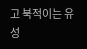고 북적이는 유성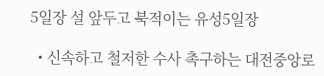5일장 설 앞두고 북적이는 유성5일장

  • 신속하고 철저한 수사 촉구하는 대전중앙로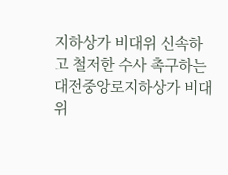지하상가 비대위 신속하고 철저한 수사 촉구하는 대전중앙로지하상가 비대위